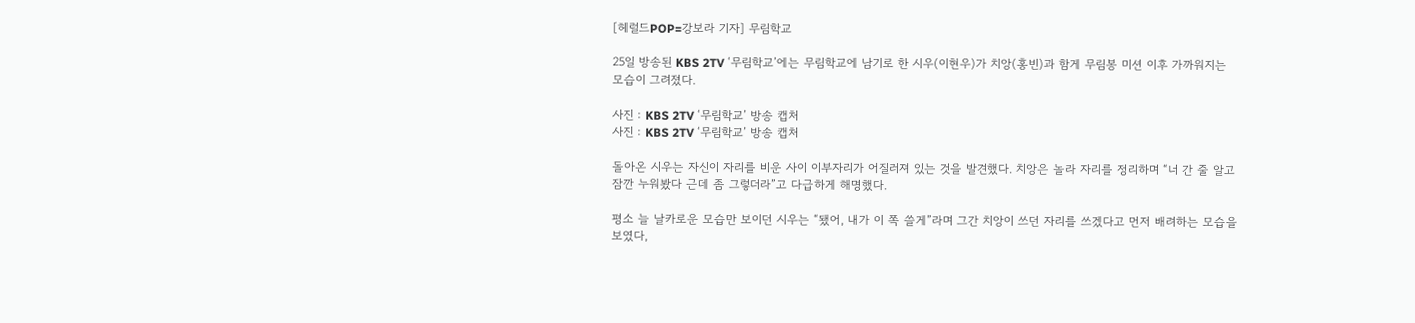[헤럴드POP=강보라 기자] 무림학교

25일 방송된 KBS 2TV ‘무림학교’에는 무림학교에 남기로 한 시우(이현우)가 치앙(홍빈)과 함게 무림봉 미션 이후 가까워지는 모습이 그려졌다.

사진 : KBS 2TV ‘무림학교’ 방송 캡처
사진 : KBS 2TV ‘무림학교’ 방송 캡처

돌아온 시우는 자신이 자리를 비운 사이 이부자리가 어질러져 있는 것을 발견했다. 치앙은 놀라 자리를 정리하며 “너 간 줄 알고 잠깐 누워봤다 근데 좀 그렇더라”고 다급하게 해명했다.

평소 늘 날카로운 모습만 보이던 시우는 “됐어, 내가 이 쪽 쓸게”라며 그간 치앙이 쓰던 자리를 쓰겠다고 먼저 배려하는 모습을 보였다,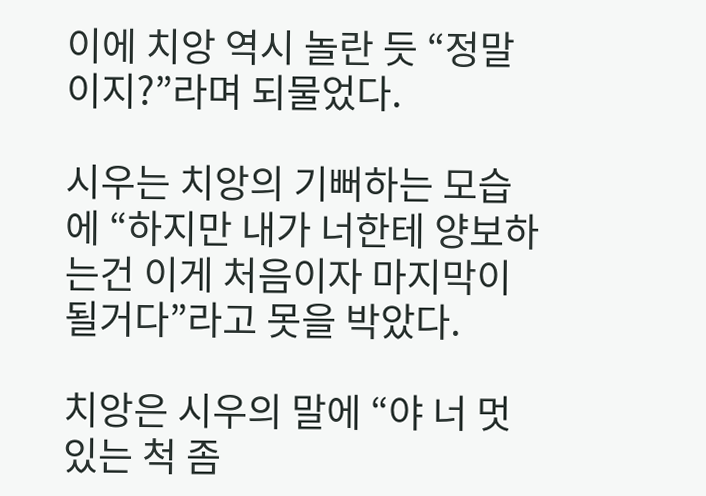이에 치앙 역시 놀란 듯 “정말이지?”라며 되물었다.

시우는 치앙의 기뻐하는 모습에 “하지만 내가 너한테 양보하는건 이게 처음이자 마지막이 될거다”라고 못을 박았다.

치앙은 시우의 말에 “야 너 멋있는 척 좀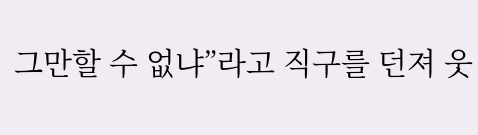그만할 수 없냐”라고 직구를 던져 웃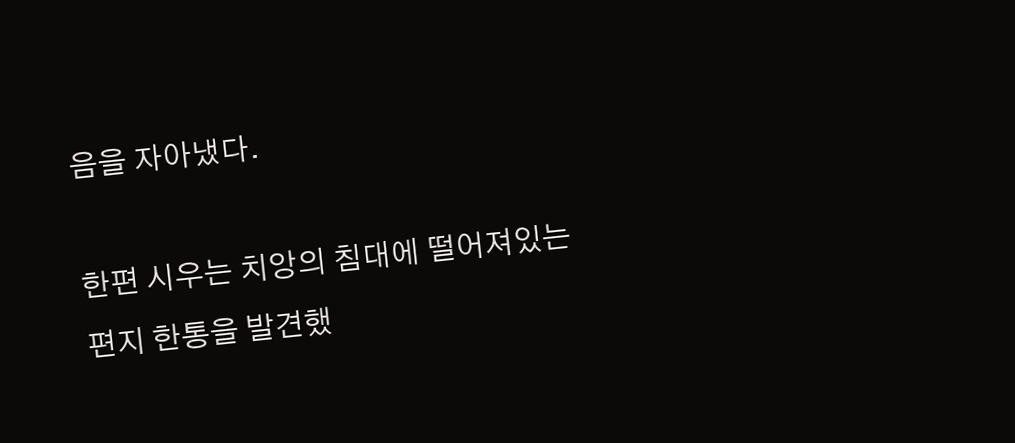음을 자아냈다.

한편 시우는 치앙의 침대에 떨어져있는 편지 한통을 발견했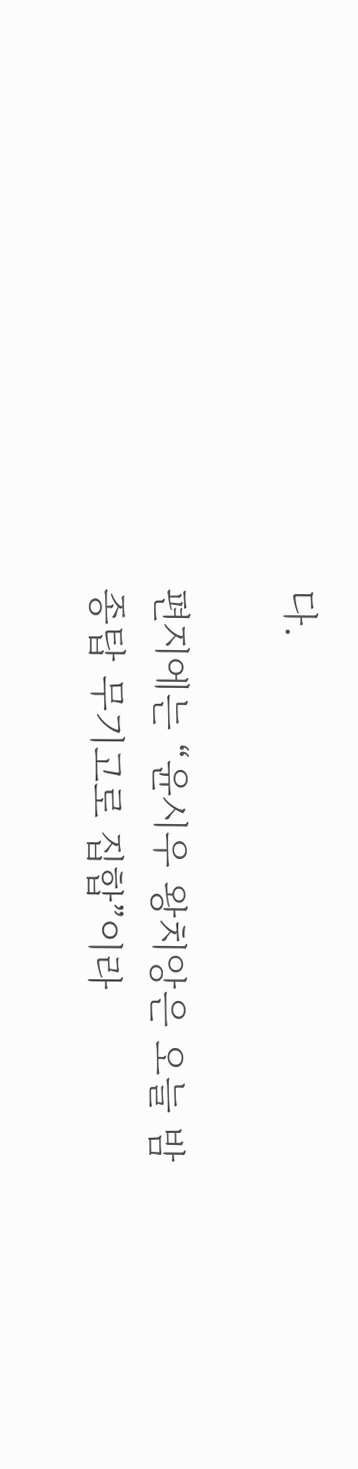다.

편지에는 “윤시우 왕치앙은 오늘 밤 종탑 무기고로 집합”이라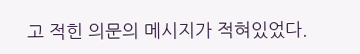고 적힌 의문의 메시지가 적혀있었다.